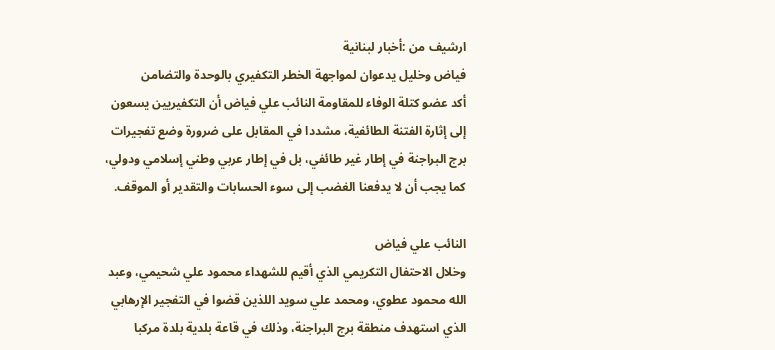ارشيف من :أخبار لبنانية
فياض وخليل يدعوان لمواجهة الخطر التكفيري بالوحدة والتضامن
أكد عضو كتلة الوفاء للمقاومة النائب علي فياض أن التكفيريين يسعون إلى إثارة الفتنة الطائفية، مشددا في المقابل على ضرورة وضع تفجيرات برج البراجنة في إطار غير طائفي، بل في إطار عربي وطني إسلامي ودولي، كما يجب أن لا يدفعنا الغضب إلى سوء الحسابات والتقدير أو الموقف.

النائب علي فياض
وخلال الاحتفال التكريمي الذي أقيم للشهداء محمود علي شحيمي، وعبد الله محمود عطوي، ومحمد علي سويد اللذين قضوا في التفجير الإرهابي الذي استهدف منطقة برج البراجنة، وذلك في قاعة بلدية بلدة مركبا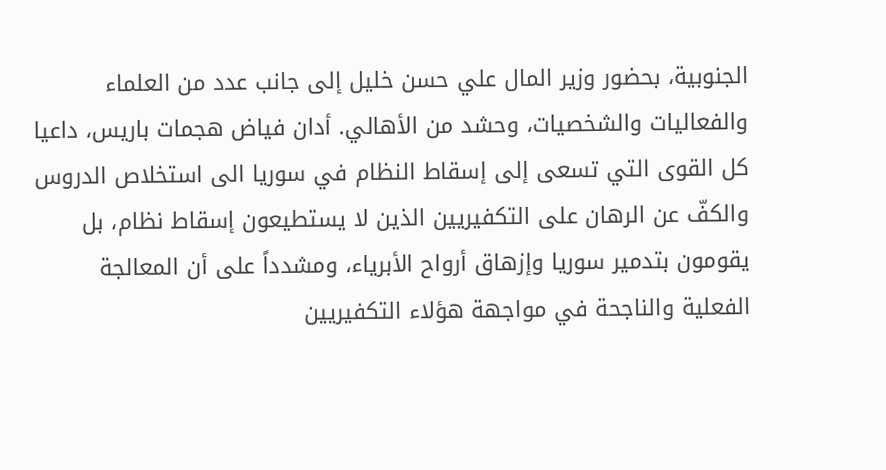الجنوبية، بحضور وزير المال علي حسن خليل إلى جانب عدد من العلماء والفعاليات والشخصيات، وحشد من الأهالي. أدان فياض هجمات باريس، داعيا كل القوى التي تسعى إلى إسقاط النظام في سوريا الى استخلاص الدروس والكفّ عن الرهان على التكفيريين الذين لا يستطيعون إسقاط نظام، بل يقومون بتدمير سوريا وإزهاق أرواح الأبرياء، ومشدداً على أن المعالجة الفعلية والناجحة في مواجهة هؤلاء التكفيريين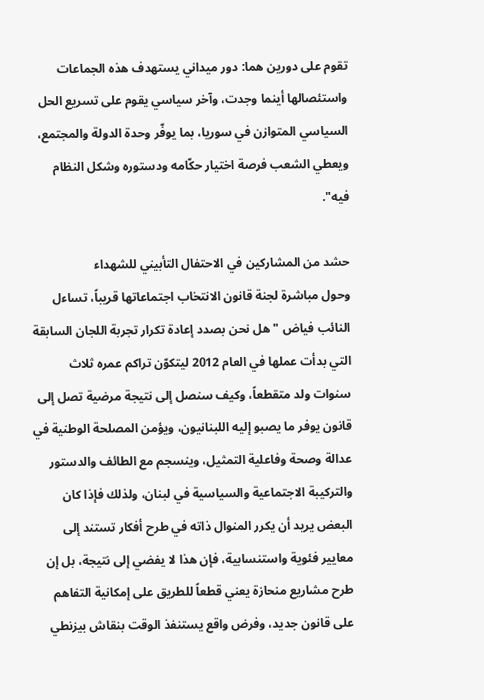تقوم على دورين هما: دور ميداني يستهدف هذه الجماعات واستئصالها أينما وجدت، وآخر سياسي يقوم على تسريع الحل السياسي المتوازن في سوريا، بما يوفّر وحدة الدولة والمجتمع، ويعطي الشعب فرصة اختيار حكّامه ودستوره وشكل النظام فيه".

حشد من المشاركين في الاحتفال التأبيني للشهداء
وحول مباشرة لجنة قانون الانتخاب اجتماعاتها قريباً، تساءل النائب فياض "هل نحن بصدد إعادة تكرار تجربة اللجان السابقة التي بدأت عملها في العام 2012 ليتكوّن تراكم عمره ثلاث سنوات ولد متقطعاً، وكيف سنصل إلى نتيجة مرضية تصل إلى قانون يوفر ما يصبو إليه اللبنانيون، ويؤمن المصلحة الوطنية في عدالة وصحة وفاعلية التمثيل، وينسجم مع الطائف والدستور والتركيبة الاجتماعية والسياسية في لبنان، ولذلك فإذا كان البعض يريد أن يكرر المنوال ذاته في طرح أفكار تستند إلى معايير فئوية واستنسابية، فإن هذا لا يفضي إلى نتيجة، بل إن طرح مشاريع منحازة يعني قطعاً للطريق على إمكانية التفاهم على قانون جديد، وفرض واقع يستنفذ الوقت بنقاش بيزنطي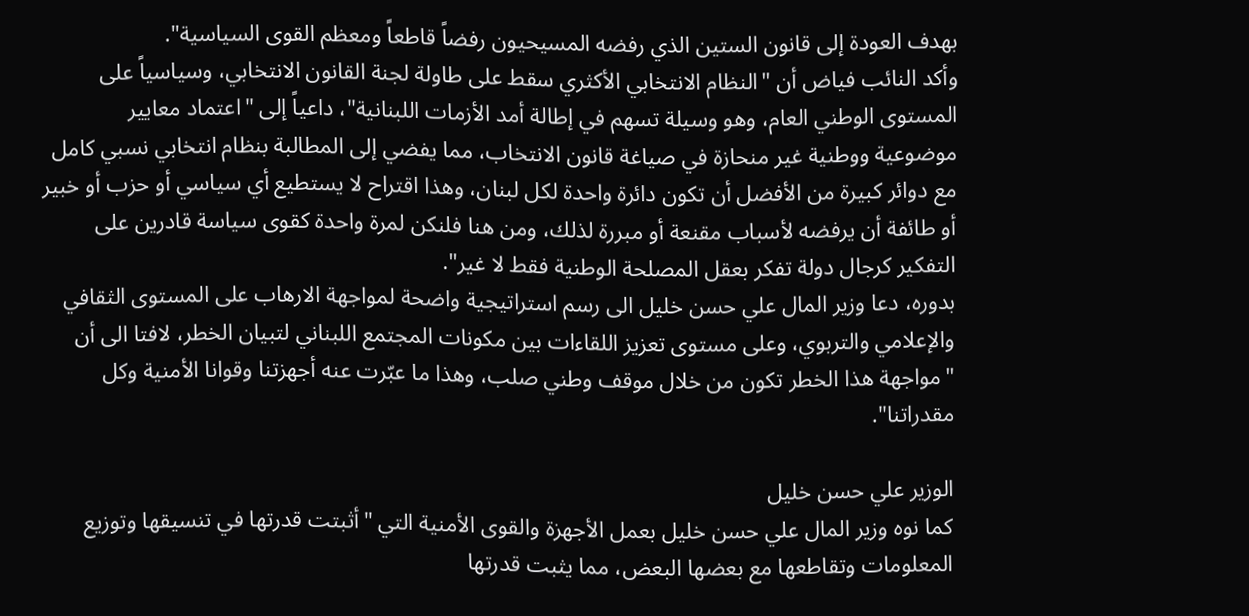بهدف العودة إلى قانون الستين الذي رفضه المسيحيون رفضاً قاطعاً ومعظم القوى السياسية".
وأكد النائب فياض أن "النظام الانتخابي الأكثري سقط على طاولة لجنة القانون الانتخابي، وسياسياً على المستوى الوطني العام، وهو وسيلة تسهم في إطالة أمد الأزمات اللبنانية"، داعياً إلى "اعتماد معايير موضوعية ووطنية غير منحازة في صياغة قانون الانتخاب، مما يفضي إلى المطالبة بنظام انتخابي نسبي كامل مع دوائر كبيرة من الأفضل أن تكون دائرة واحدة لكل لبنان، وهذا اقتراح لا يستطيع أي سياسي أو حزب أو خبير أو طائفة أن يرفضه لأسباب مقنعة أو مبررة لذلك، ومن هنا فلنكن لمرة واحدة كقوى سياسة قادرين على التفكير كرجال دولة تفكر بعقل المصلحة الوطنية فقط لا غير".
بدوره، دعا وزير المال علي حسن خليل الى رسم استراتيجية واضحة لمواجهة الارهاب على المستوى الثقافي والإعلامي والتربوي، وعلى مستوى تعزيز اللقاءات بين مكونات المجتمع اللبناني لتبيان الخطر، لافتا الى أن "مواجهة هذا الخطر تكون من خلال موقف وطني صلب، وهذا ما عبّرت عنه أجهزتنا وقوانا الأمنية وكل مقدراتنا".

الوزير علي حسن خليل
كما نوه وزير المال علي حسن خليل بعمل الأجهزة والقوى الأمنية التي "أثبتت قدرتها في تنسيقها وتوزيع المعلومات وتقاطعها مع بعضها البعض، مما يثبت قدرتها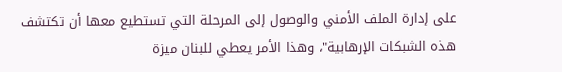على إدارة الملف الأمني والوصول إلى المرحلة التي تستطيع معها أن تكتشف هذه الشبكات الإرهابية"، وهذا الأمر يعطي للبنان ميزة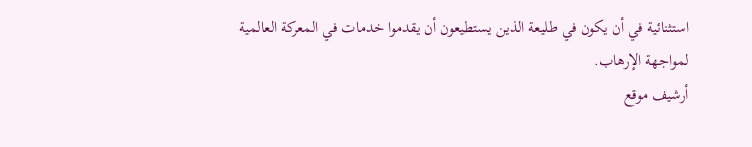استثنائية في أن يكون في طليعة الذين يستطيعون أن يقدموا خدمات في المعركة العالمية لمواجهة الإرهاب.
أرشيف موقع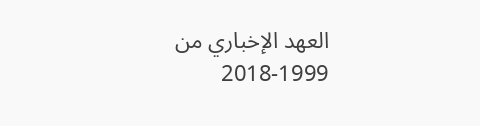العهد الإخباري من 1999-2018